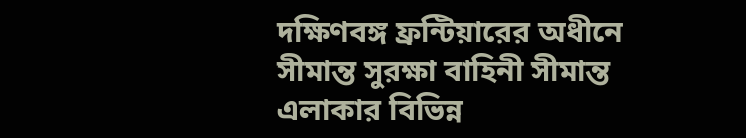দক্ষিণবঙ্গ ফ্রন্টিয়ারের অধীনে সীমান্ত সুরক্ষা বাহিনী সীমান্ত এলাকার বিভিন্ন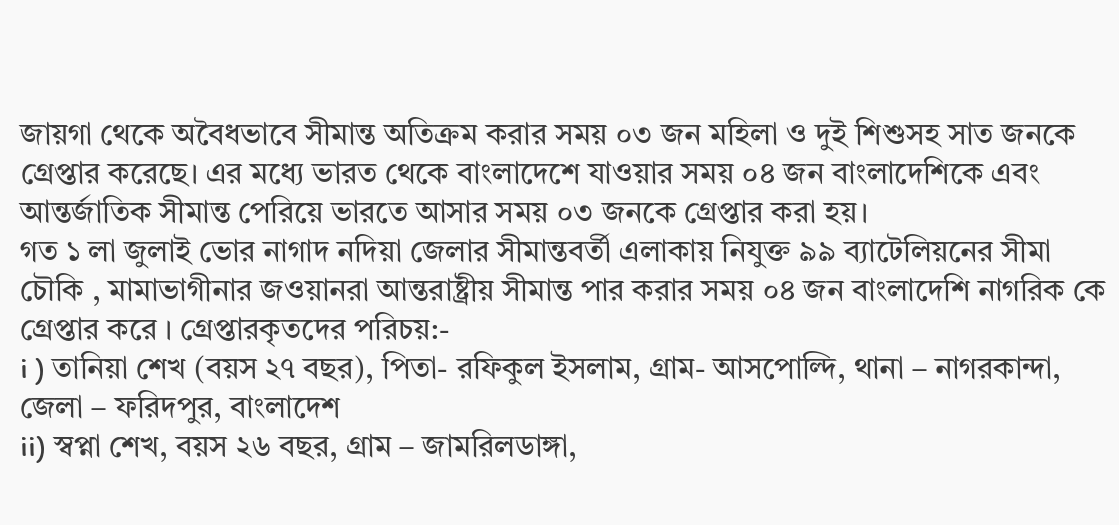জায়গা থেকে অবৈধভাবে সীমান্ত অতিক্রম করার সময় ০৩ জন মহিলা ও দুই শিশুসহ সাত জনকে গ্রেপ্তার করেছে। এর মধ্যে ভারত থেকে বাংলাদেশে যাওয়ার সময় ০৪ জন বাংলাদেশিকে এবং আন্তর্জাতিক সীমান্ত পেরিয়ে ভারতে আসার সময় ০৩ জনকে গ্রেপ্তার করা হয়।
গত ১ লা জুলাই ভোর নাগাদ নদিয়া জেলার সীমান্তবর্তী এলাকায় নিযুক্ত ৯৯ ব্যাটেলিয়নের সীমা চৌকি , মামাভাগীনার জওয়ানরা আন্তরাষ্ট্রীয় সীমান্ত পার করার সময় ০৪ জন বাংলাদেশি নাগরিক কে গ্রেপ্তার করে । গ্রেপ্তারকৃতদের পরিচয়:-
i ) তানিয়া শেখ (বয়স ২৭ বছর), পিতা- রফিকুল ইসলাম, গ্রাম- আসপোল্দি, থানা – নাগরকান্দা, জেলা – ফরিদপুর, বাংলাদেশ
ii) স্বপ্না শেখ, বয়স ২৬ বছর, গ্রাম – জামরিলডাঙ্গা,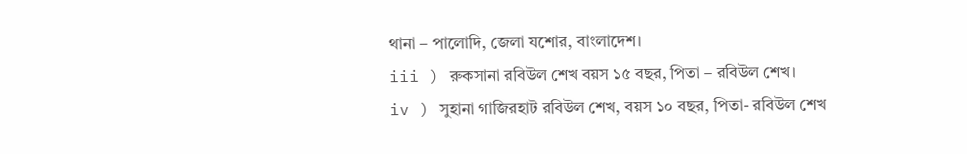থানা – পালোদি, জেলা যশোর, বাংলাদেশ।
iii ) রুকসানা রবিউল শেখ বয়স ১৫ বছর, পিতা – রবিউল শেখ।
iv ) সুহানা গাজিরহাট রবিউল শেখ, বয়স ১০ বছর, পিতা- রবিউল শেখ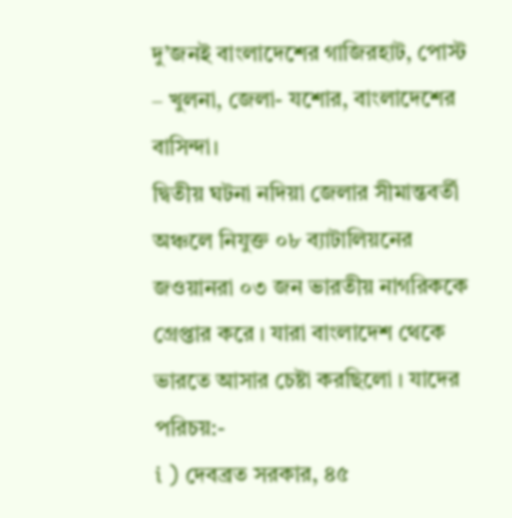দু’জনই বাংলাদেশের গাজিরহাট, পোস্ট – খুলনা, জেলা- যশোর, বাংলাদেশের বাসিন্দা।
দ্বিতীয় ঘটনা নদিয়া জেলার সীমান্তবর্তী অঞ্চলে নিযুক্ত ০৮ ব্যাটালিয়নের জওয়ানরা ০৩ জন ভারতীয় নাগরিককে গ্রেপ্তার করে । যারা বাংলাদেশ থেকে ভারতে আসার চেষ্টা করছিলো । যাদের পরিচয়:-
i ) দেবব্রত সরকার, ৪৫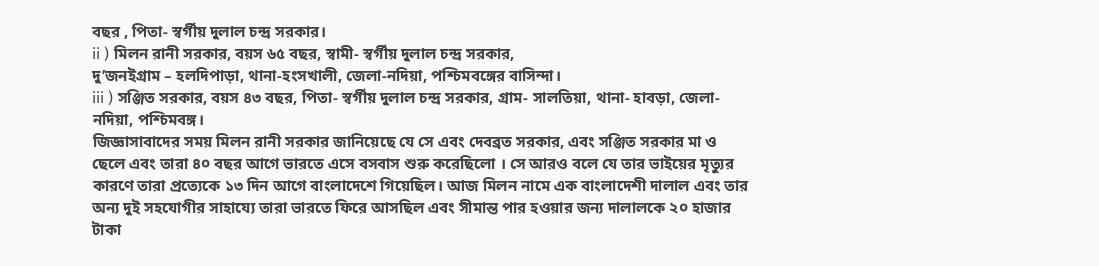বছর , পিতা- স্বর্গীয় দুলাল চন্দ্র সরকার।
ii ) মিলন রানী সরকার, বয়স ৬৫ বছর, স্বামী- স্বর্গীয় দুলাল চন্দ্র সরকার,
দু’জনইগ্রাম – হলদিপাড়া, থানা-হংসখালী, জেলা-নদিয়া, পশ্চিমবঙ্গের বাসিন্দা।
iii ) সঞ্জিত সরকার, বয়স ৪৩ বছর, পিতা- স্বর্গীয় দুলাল চন্দ্র সরকার, গ্রাম- সালতিয়া, থানা- হাবড়া, জেলা- নদিয়া, পশ্চিমবঙ্গ।
জিজ্ঞাসাবাদের সময় মিলন রানী সরকার জানিয়েছে যে সে এবং দেবব্রত সরকার, এবং সঞ্জিত সরকার মা ও ছেলে এবং তারা ৪০ বছর আগে ভারতে এসে বসবাস শুরু করেছিলো । সে আরও বলে যে তার ভাইয়ের মৃত্যুর কারণে তারা প্রত্যেকে ১৩ দিন আগে বাংলাদেশে গিয়েছিল। আজ মিলন নামে এক বাংলাদেশী দালাল এবং তার অন্য দুই সহযোগীর সাহায্যে তারা ভারতে ফিরে আসছিল এবং সীমান্ত পার হওয়ার জন্য দালালকে ২০ হাজার টাকা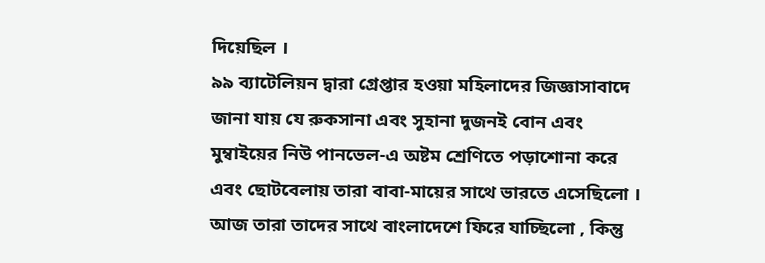দিয়েছিল ।
৯৯ ব্যাটেলিয়ন দ্বারা গ্রেপ্তার হওয়া মহিলাদের জিজ্ঞাসাবাদে জানা যায় যে রুকসানা এবং সুহানা দুজনই বোন এবং মুম্বাইয়ের নিউ পানভেল-এ অষ্টম শ্রেণিতে পড়াশোনা করে এবং ছোটবেলায় তারা বাবা-মায়ের সাথে ভারতে এসেছিলো । আজ তারা তাদের সাথে বাংলাদেশে ফিরে যাচ্ছিলো , কিন্তু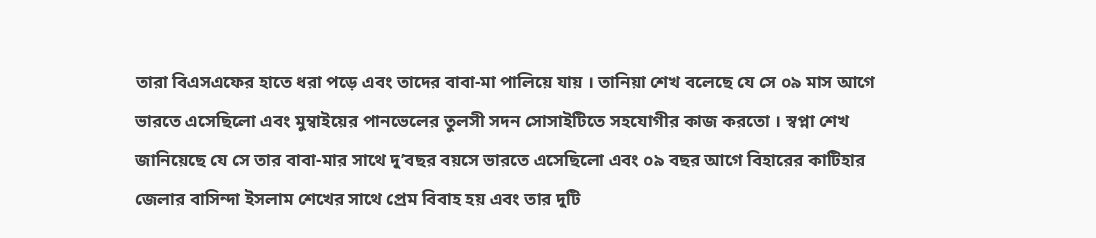তারা বিএসএফের হাতে ধরা পড়ে এবং তাদের বাবা-মা পালিয়ে যায় । তানিয়া শেখ বলেছে যে সে ০৯ মাস আগে ভারতে এসেছিলো এবং মুম্বাইয়ের পানভেলের তুলসী সদন সোসাইটিতে সহযোগীর কাজ করতো । স্বপ্না শেখ জানিয়েছে যে সে তার বাবা-মার সাথে দু’বছর বয়সে ভারতে এসেছিলো এবং ০৯ বছর আগে বিহারের কাটিহার জেলার বাসিন্দা ইসলাম শেখের সাথে প্রেম বিবাহ হয় এবং তার দুটি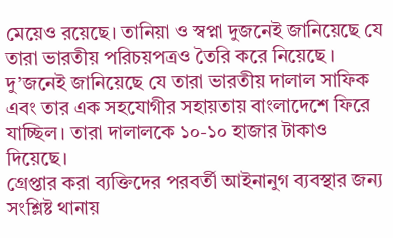মেয়েও রয়েছে। তানিয়া ও স্বপ্না দুজনেই জানিয়েছে যে তারা ভারতীয় পরিচয়পত্রও তৈরি করে নিয়েছে । দু’জনেই জানিয়েছে যে তারা ভারতীয় দালাল সাফিক এবং তার এক সহযোগীর সহায়তায় বাংলাদেশে ফিরে যাচ্ছিল। তারা দালালকে ১০-১০ হাজার টাকাও দিয়েছে।
গ্রেপ্তার করা ব্যক্তিদের পরবর্তী আইনানুগ ব্যবস্থার জন্য সংশ্লিষ্ট থানায়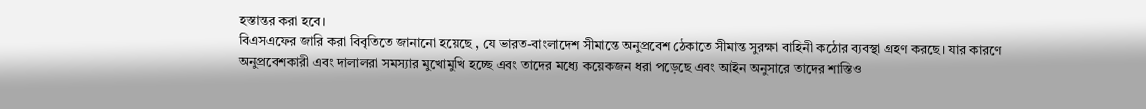হস্তান্তর করা হবে।
বিএসএফের জারি করা বিবৃতিতে জানানো হয়েছে , যে ভারত-বাংলাদেশ সীমান্তে অনুপ্রবেশ ঠেকাতে সীমান্ত সুরক্ষা বাহিনী কঠোর ব্যবস্থা গ্রহণ করছে। যার কারণে অনুপ্রবেশকারী এবং দালালরা সমস্যার মুখোমুখি হচ্ছে এবং তাদের মধ্যে কয়েকজন ধরা পড়েছে এবং আইন অনুসারে তাদের শাস্তিও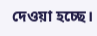দেওয়া হচ্ছে।